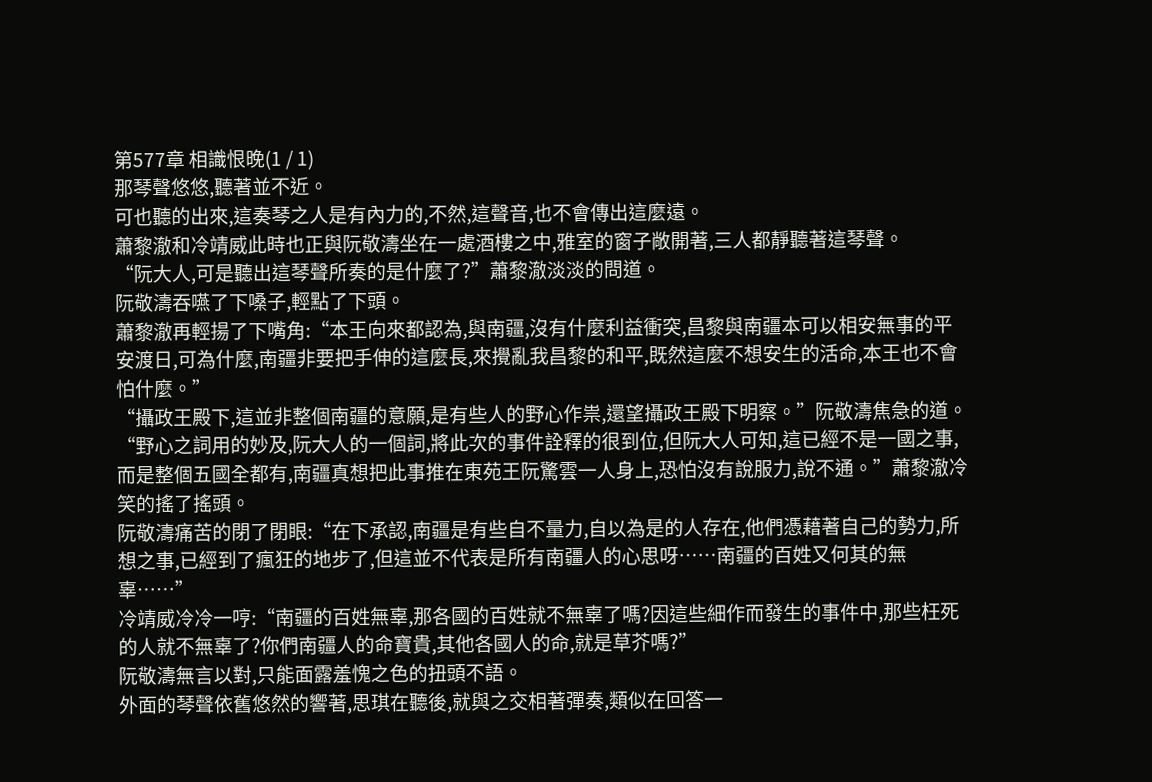第577章 相識恨晚(1 / 1)
那琴聲悠悠,聽著並不近。
可也聽的出來,這奏琴之人是有內力的,不然,這聲音,也不會傳出這麼遠。
蕭黎澈和冷靖威此時也正與阮敬濤坐在一處酒樓之中,雅室的窗子敞開著,三人都靜聽著這琴聲。
“阮大人,可是聽出這琴聲所奏的是什麼了?”蕭黎澈淡淡的問道。
阮敬濤吞嚥了下嗓子,輕點了下頭。
蕭黎澈再輕揚了下嘴角:“本王向來都認為,與南疆,沒有什麼利益衝突,昌黎與南疆本可以相安無事的平安渡日,可為什麼,南疆非要把手伸的這麼長,來攪亂我昌黎的和平,既然這麼不想安生的活命,本王也不會怕什麼。”
“攝政王殿下,這並非整個南疆的意願,是有些人的野心作祟,還望攝政王殿下明察。”阮敬濤焦急的道。
“野心之詞用的妙及,阮大人的一個詞,將此次的事件詮釋的很到位,但阮大人可知,這已經不是一國之事,而是整個五國全都有,南疆真想把此事推在東苑王阮驚雲一人身上,恐怕沒有說服力,說不通。”蕭黎澈冷笑的搖了搖頭。
阮敬濤痛苦的閉了閉眼:“在下承認,南疆是有些自不量力,自以為是的人存在,他們憑藉著自己的勢力,所想之事,已經到了瘋狂的地步了,但這並不代表是所有南疆人的心思呀……南疆的百姓又何其的無辜……”
冷靖威冷冷一哼:“南疆的百姓無辜,那各國的百姓就不無辜了嗎?因這些細作而發生的事件中,那些枉死的人就不無辜了?你們南疆人的命寶貴,其他各國人的命,就是草芥嗎?”
阮敬濤無言以對,只能面露羞愧之色的扭頭不語。
外面的琴聲依舊悠然的響著,思琪在聽後,就與之交相著彈奏,類似在回答一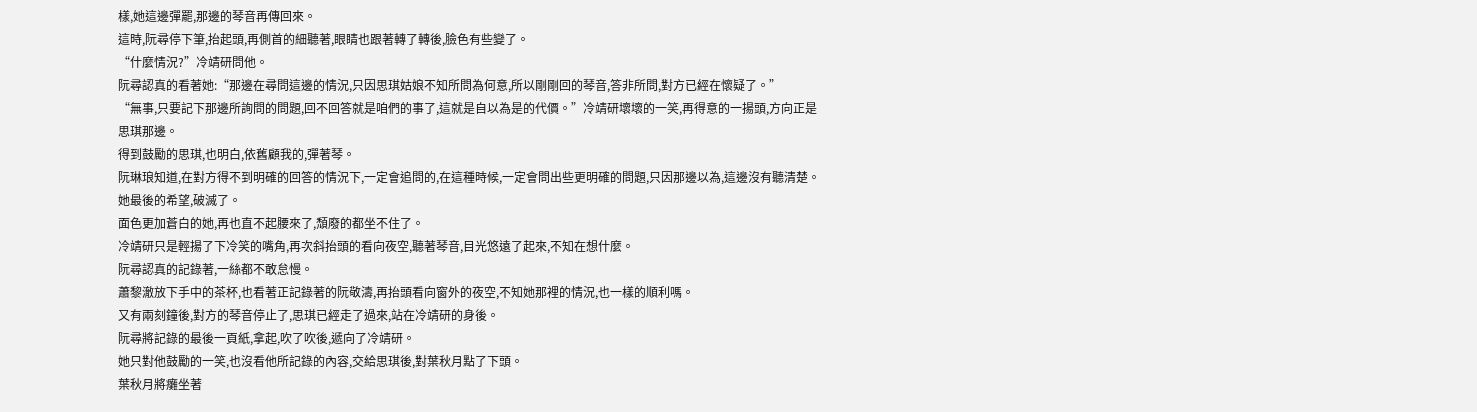樣,她這邊彈罷,那邊的琴音再傳回來。
這時,阮尋停下筆,抬起頭,再側首的細聽著,眼睛也跟著轉了轉後,臉色有些變了。
“什麼情況?”冷靖研問他。
阮尋認真的看著她:“那邊在尋問這邊的情況,只因思琪姑娘不知所問為何意,所以剛剛回的琴音,答非所問,對方已經在懷疑了。”
“無事,只要記下那邊所詢問的問題,回不回答就是咱們的事了,這就是自以為是的代價。”冷靖研壞壞的一笑,再得意的一揚頭,方向正是思琪那邊。
得到鼓勵的思琪,也明白,依舊顧我的,彈著琴。
阮琳琅知道,在對方得不到明確的回答的情況下,一定會追問的,在這種時候,一定會問出些更明確的問題,只因那邊以為,這邊沒有聽清楚。
她最後的希望,破滅了。
面色更加蒼白的她,再也直不起腰來了,頹廢的都坐不住了。
冷靖研只是輕揚了下冷笑的嘴角,再次斜抬頭的看向夜空,聽著琴音,目光悠遠了起來,不知在想什麼。
阮尋認真的記錄著,一絲都不敢怠慢。
蕭黎澈放下手中的茶杯,也看著正記錄著的阮敬濤,再抬頭看向窗外的夜空,不知她那裡的情況,也一樣的順利嗎。
又有兩刻鐘後,對方的琴音停止了,思琪已經走了過來,站在冷靖研的身後。
阮尋將記錄的最後一頁紙,拿起,吹了吹後,遞向了冷靖研。
她只對他鼓勵的一笑,也沒看他所記錄的內容,交給思琪後,對葉秋月點了下頭。
葉秋月將癱坐著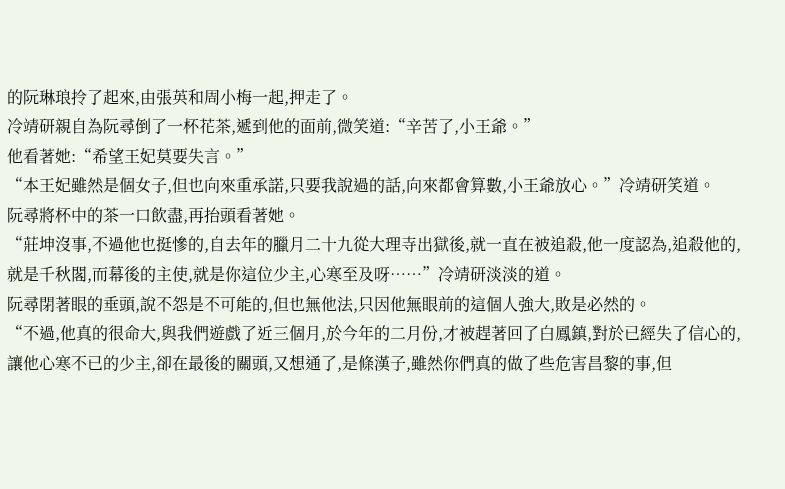的阮琳琅拎了起來,由張英和周小梅一起,押走了。
冷靖研親自為阮尋倒了一杯花茶,遞到他的面前,微笑道:“辛苦了,小王爺。”
他看著她:“希望王妃莫要失言。”
“本王妃雖然是個女子,但也向來重承諾,只要我說過的話,向來都會算數,小王爺放心。”冷靖研笑道。
阮尋將杯中的茶一口飲盡,再抬頭看著她。
“莊坤沒事,不過他也挺慘的,自去年的臘月二十九從大理寺出獄後,就一直在被追殺,他一度認為,追殺他的,就是千秋閣,而幕後的主使,就是你這位少主,心寒至及呀……”冷靖研淡淡的道。
阮尋閉著眼的垂頭,說不怨是不可能的,但也無他法,只因他無眼前的這個人強大,敗是必然的。
“不過,他真的很命大,與我們遊戲了近三個月,於今年的二月份,才被趕著回了白鳳鎮,對於已經失了信心的,讓他心寒不已的少主,卻在最後的關頭,又想通了,是條漢子,雖然你們真的做了些危害昌黎的事,但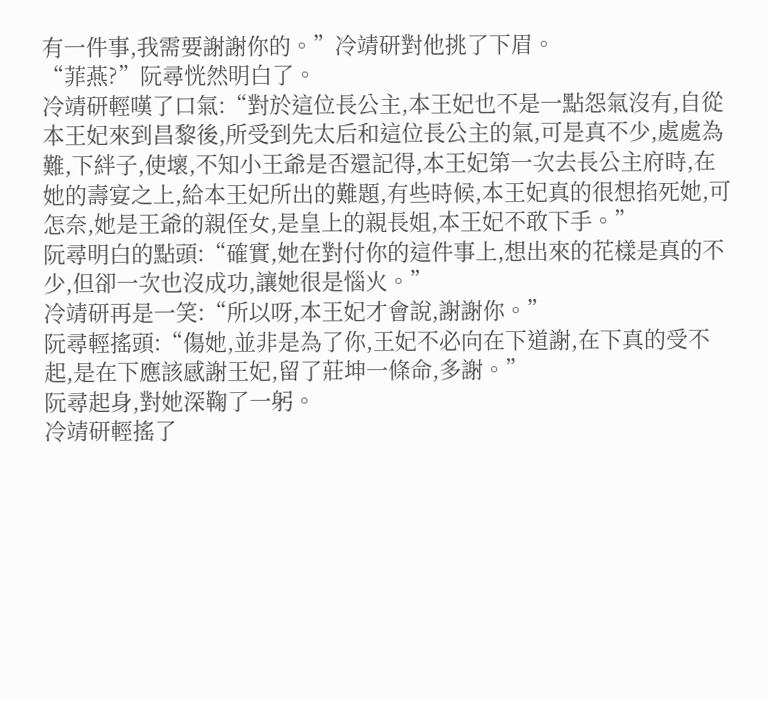有一件事,我需要謝謝你的。”冷靖研對他挑了下眉。
“菲燕?”阮尋恍然明白了。
冷靖研輕嘆了口氣:“對於這位長公主,本王妃也不是一點怨氣沒有,自從本王妃來到昌黎後,所受到先太后和這位長公主的氣,可是真不少,處處為難,下絆子,使壞,不知小王爺是否還記得,本王妃第一次去長公主府時,在她的壽宴之上,給本王妃所出的難題,有些時候,本王妃真的很想掐死她,可怎奈,她是王爺的親侄女,是皇上的親長姐,本王妃不敢下手。”
阮尋明白的點頭:“確實,她在對付你的這件事上,想出來的花樣是真的不少,但卻一次也沒成功,讓她很是惱火。”
冷靖研再是一笑:“所以呀,本王妃才會說,謝謝你。”
阮尋輕搖頭:“傷她,並非是為了你,王妃不必向在下道謝,在下真的受不起,是在下應該感謝王妃,留了莊坤一條命,多謝。”
阮尋起身,對她深鞠了一躬。
冷靖研輕搖了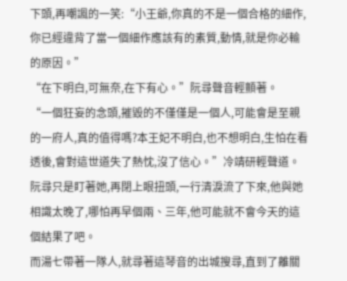下頭,再嘲諷的一笑:“小王爺,你真的不是一個合格的細作,你已經違背了當一個細作應該有的素質,動情,就是你必輸的原因。”
“在下明白,可無奈,在下有心。”阮尋聲音輕顫著。
“一個狂妄的念頭,摧毀的不僅僅是一個人,可能會是至親的一府人,真的值得嗎?本王妃不明白,也不想明白,生怕在看透後,會對這世道失了熱忱,沒了信心。”冷靖研輕聲道。
阮尋只是盯著她,再閉上眼扭頭,一行清淚流了下來,他與她相識太晚了,哪怕再早個兩、三年,他可能就不會今天的這個結果了吧。
而湯七帶著一隊人,就尋著這琴音的出城搜尋,直到了離關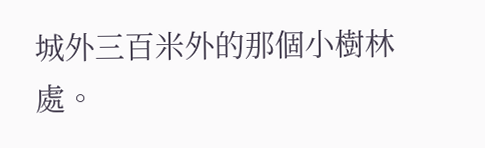城外三百米外的那個小樹林處。